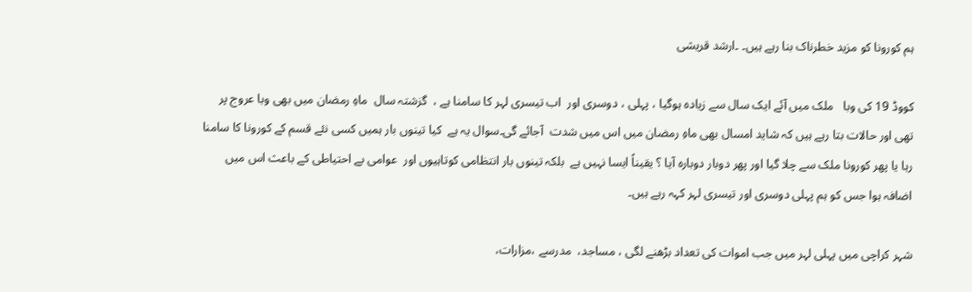ہم کورونا کو مزید خطرناک بنا رہے ہیں۔ ۔ارشد قریشی

کووڈ 19 کی وبا   ملک میں آئے ایک سال سے زیادہ ہوگیا ، پہلی ، دوسری اور  اب تیسری لہر کا سامنا ہے ،  گزشتہ سال  ماہِ رمضان میں بھی وبا عروج پر تھی اور حالات بتا رہے ہیں کہ شاید امسال بھی ماہِ رمضان میں اس میں شدت  آجائے گی۔سوال یہ ہے  کیا تینوں بار ہمیں کسی نئے قسم کے کورونا کا سامنا رہا یا پھر کورونا ملک سے چلا گیا اور پھر دوبار دوبارہ آیا ؟ یقیناً ایسا نہیں ہے  بلکہ تینوں بار انتظامی کوتاہیوں اور  عوامی بے احتیاطی کے باعث اس میں اضافہ ہوا جس کو ہم پہلی دوسری اور تیسری لہر کہہ رہے ہیں۔

شہر کراچی میں پہلی لہر میں جب اموات کی تعداد بڑھنے لگی ، مساجد،  مدرسے ،مزارات،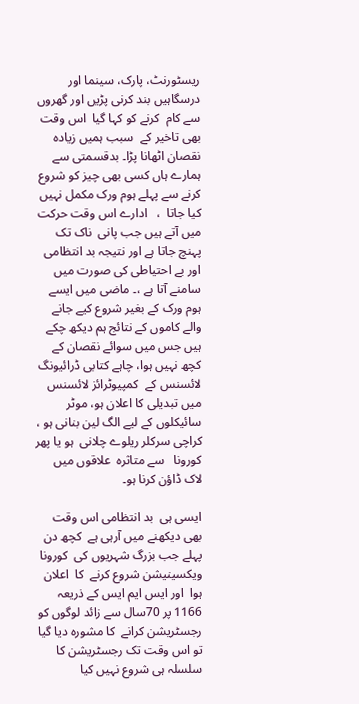ریسٹورنٹ، پارک، سینما اور درسگاہیں بند کرنی پڑیں اور گھروں سے کام  کرنے کو کہا گیا  اس وقت بھی تاخیر کے  سبب ہمیں زیادہ نقصان اٹھانا پڑا۔ بدقسمتی سے ہمارے ہاں کسی بھی چیز کو شروع کرنے سے پہلے ہوم ورک مکمل نہیں کیا جاتا  ،   ادارے اس وقت حرکت میں آتے ہیں جب پانی  ناک تک پہنچ جاتا ہے اور نتیجہ بد انتظامی اور بے احتیاطی کی صورت میں سامنے آتا ہے ،۔ ماضی میں ایسے ہوم ورک کے بغیر شروع کیے جانے والے کاموں کے نتائج ہم دیکھ چکے ہیں جس میں سوائے نقصان کے کچھ نہیں ہوا، چاہے کتابی ڈرائیونگ لائسنس کے  کمپیوٹرائز لائسنس میں تبدیلی کا اعلان ہو، موٹر سائیکلوں کے لیے الگ لین بنانی ہو ، کراچی سرکلر ریلوے چلانی  ہو یا پھر  کورونا   سے متاثرہ  علاقوں میں  لاک ڈاؤن کرنا ہو۔

ایسی ہی  بد انتظامی اس وقت بھی دیکھنے میں آرہی ہے  کچھ دن پہلے جب بزرگ شہریوں کی  کورونا  ویکسینیشن شروع کرنے  کا  اعلان ہوا  اور ایس ایم ایس کے ذریعہ 1166 پر 70سال سے زائد لوگوں کو رجسٹریشن کرانے  کا مشورہ دیا گیا تو اس وقت تک رجسٹریشن کا سلسلہ ہی شروع نہیں کیا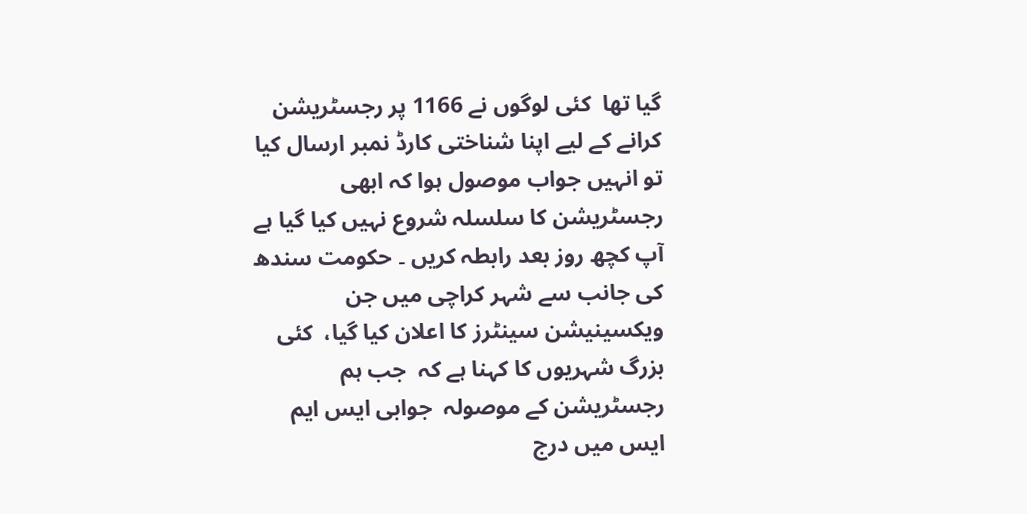گیا تھا  کئی لوگوں نے 1166 پر رجسٹریشن کرانے کے لیے اپنا شناختی کارڈ نمبر ارسال کیا تو انہیں جواب موصول ہوا کہ ابھی رجسٹریشن کا سلسلہ شروع نہیں کیا گیا ہے آپ کچھ روز بعد رابطہ کریں ۔ حکومت سندھ کی جانب سے شہر کراچی میں جن ویکسینیشن سینٹرز کا اعلان کیا گیا،  کئی بزرگ شہریوں کا کہنا ہے کہ  جب ہم رجسٹریشن کے موصولہ  جوابی ایس ایم ایس میں درج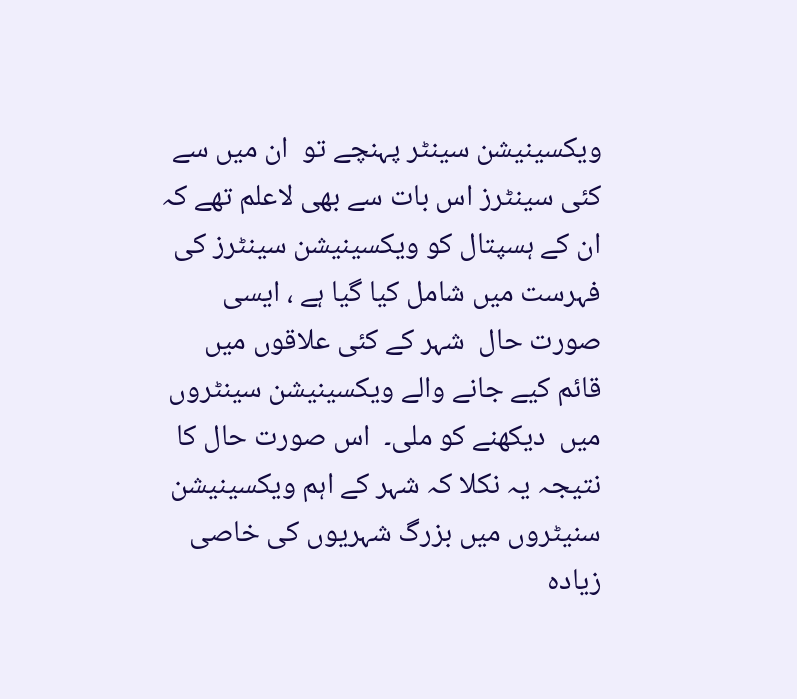ویکسینیشن سینٹر پہنچے تو  ان میں سے کئی سینٹرز اس بات سے بھی لاعلم تھے کہ ان کے ہسپتال کو ویکسینیشن سینٹرز کی فہرست میں شامل کیا گیا ہے ، ایسی صورت حال  شہر کے کئی علاقوں میں قائم کیے جانے والے ویکسینیشن سینٹروں میں  دیکھنے کو ملی۔  اس صورت حال کا نتیجہ یہ نکلا کہ شہر کے اہم ویکسینیشن سنیٹروں میں بزرگ شہریوں کی خاصی زیادہ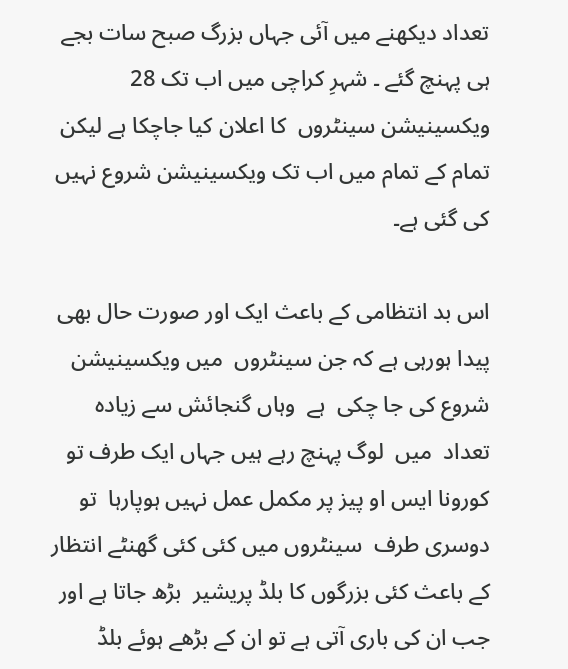تعداد دیکھنے میں آئی جہاں بزرگ صبح سات بجے ہی پہنچ گئے ۔ شہرِ کراچی میں اب تک 28 ویکسینیشن سینٹروں  کا اعلان کیا جاچکا ہے لیکن  تمام کے تمام میں اب تک ویکسینیشن شروع نہیں کی گئی ہے۔

اس بد انتظامی کے باعث ایک اور صورت حال بھی پیدا ہورہی ہے کہ جن سینٹروں  میں ویکسینیشن شروع کی جا چکی  ہے  وہاں گنجائش سے زیادہ   تعداد  میں  لوگ پہنچ رہے ہیں جہاں ایک طرف تو  کورونا ایس او پیز پر مکمل عمل نہیں ہوپارہا  تو دوسری طرف  سینٹروں میں کئی کئی گھنٹے انتظار کے باعث کئی بزرگوں کا بلڈ پریشیر  بڑھ جاتا ہے اور جب ان کی باری آتی ہے تو ان کے بڑھے ہوئے بلڈ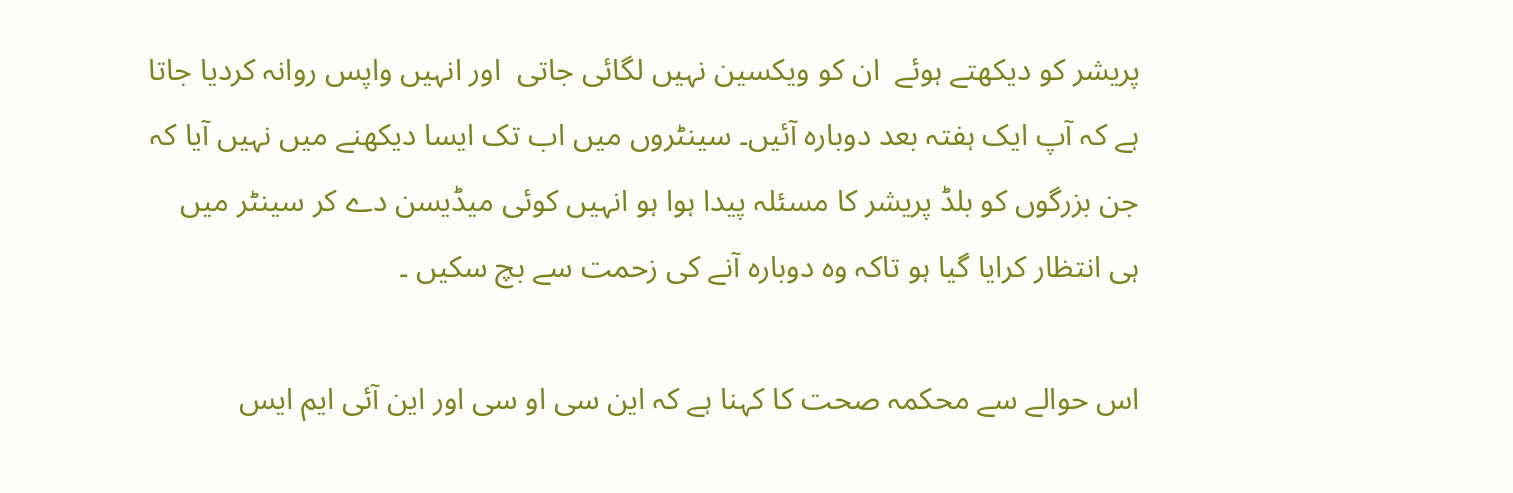پریشر کو دیکھتے ہوئے  ان کو ویکسین نہیں لگائی جاتی  اور انہیں واپس روانہ کردیا جاتا ہے کہ آپ ایک ہفتہ بعد دوبارہ آئیں۔ سینٹروں میں اب تک ایسا دیکھنے میں نہیں آیا کہ جن بزرگوں کو بلڈ پریشر کا مسئلہ پیدا ہوا ہو انہیں کوئی میڈیسن دے کر سینٹر میں ہی انتظار کرایا گیا ہو تاکہ وہ دوبارہ آنے کی زحمت سے بچ سکیں ۔

اس حوالے سے محکمہ صحت کا کہنا ہے کہ این سی او سی اور این آئی ایم ایس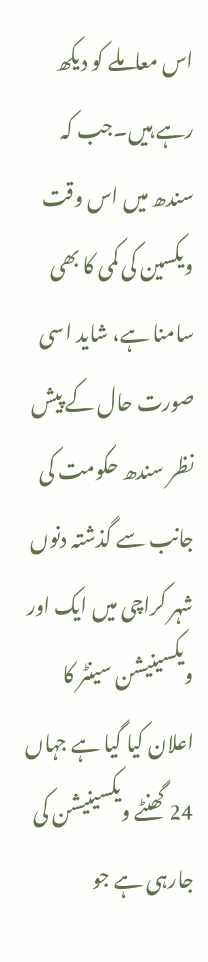اس معاملے کو دیکھ رہے ہیں۔جب کہ سندھ میں اس وقت ویکسین کی کمی کا بھی سامنا ہے، شاید اسی صورت حال کے پیش نظر سندھ حکومت کی جانب سے گذشتہ دنوں شہر کراچی میں ایک اور ویکسینیشن سینٹر کا اعلان کیا گیا ہے جہاں 24 گھنٹے ویکسینیشن کی جارہی ہے جو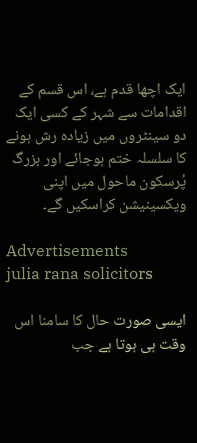ایک اچھا قدم ہے، اس قسم کے اقدامات سے شہر کے کسی ایک دو سینٹروں میں زیادہ رش ہونے کا سلسلہ ختم ہوجائے اور بزرگ پُرسکون ماحول میں اپنی ویکسینیشن کراسکیں گے۔

Advertisements
julia rana solicitors

ایسی صورت حال کا سامنا اس وقت ہی ہوتا ہے جب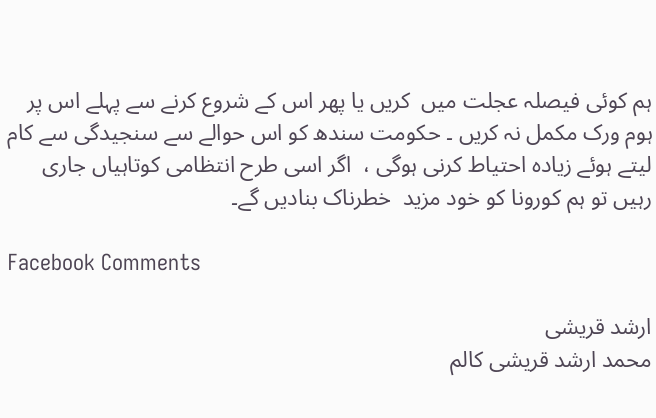ہم کوئی فیصلہ عجلت میں  کریں یا پھر اس کے شروع کرنے سے پہلے اس پر ہوم ورک مکمل نہ کریں ۔ حکومت سندھ کو اس حوالے سے سنجیدگی سے کام لیتے ہوئے زیادہ احتیاط کرنی ہوگی ،  اگر اسی طرح انتظامی کوتاہیاں جاری رہیں تو ہم کورونا کو خود مزید  خطرناک بنادیں گے۔

Facebook Comments

ارشد قریشی
محمد ارشد قریشی کالم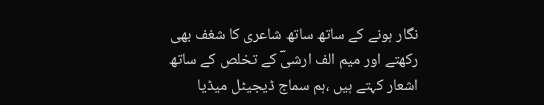نگار ہونے کے ساتھ ساتھ شاعری کا شغف بھی رکھتے اور میم الف ارشیؔ کے تخلص کے ساتھ اشعار کہتے ہیں ،ہم سماج ڈیجیٹل میڈیا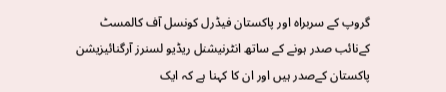گروپ کے سربراہ اور پاکستان فیڈرل کونسل آف کالمسٹ کےنائب صدر ہونے کے ساتھ انٹرنیشنل ریڈیو لسنرز آرگنائیزیشن پاکستان کےصدر ہیں اور ان کا کہنا ہے کہ ایک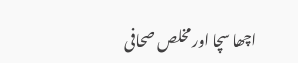اچھا سچا اور مخلص صحافی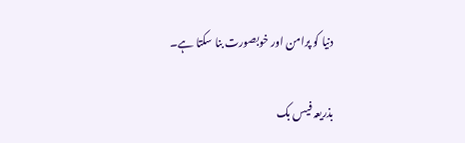دنیا کو پرامن اور خوبصورت بنا سکتا ہے۔

بذریعہ فیس بک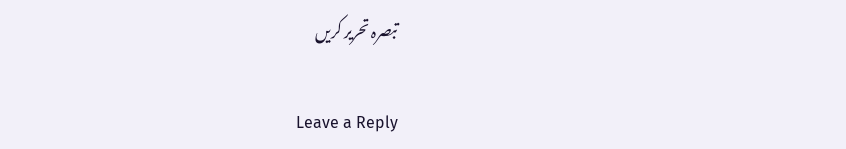تبصرہ تحریر کریں

Leave a Reply